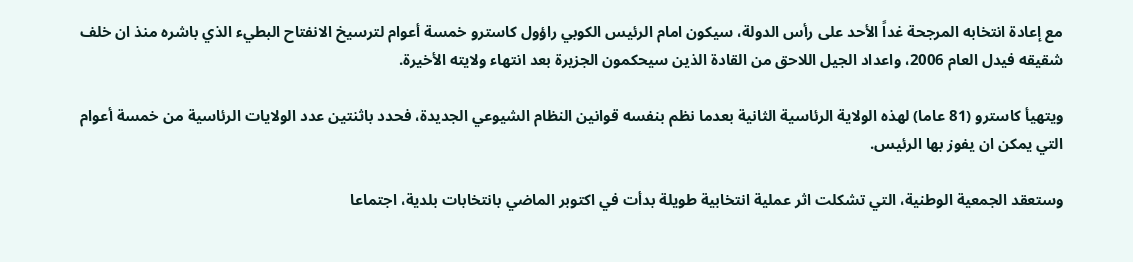مع إعادة انتخابه المرجحة غداً الأحد على رأس الدولة، سيكون امام الرئيس الكوبي راؤول كاسترو خمسة أعوام لترسيخ الانفتاح البطيء الذي باشره منذ ان خلف شقيقه فيدل العام 2006، واعداد الجيل اللاحق من القادة الذين سيحكمون الجزيرة بعد انتهاء ولايته الأخيرة.

ويتهيأ كاسترو (81 عاما) لهذه الولاية الرئاسية الثانية بعدما نظم بنفسه قوانين النظام الشيوعي الجديدة، فحدد باثنتين عدد الولايات الرئاسية من خمسة أعوام التي يمكن ان يفوز بها الرئيس.

وستعقد الجمعية الوطنية، التي تشكلت اثر عملية انتخابية طويلة بدأت في اكتوبر الماضي بانتخابات بلدية، اجتماعا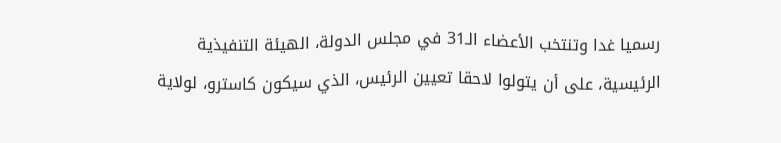رسميا غدا وتنتخب الأعضاء الـ31 في مجلس الدولة، الهيئة التنفيذية الرئيسية، على أن يتولوا لاحقا تعيين الرئيس، الذي سيكون كاسترو، لولاية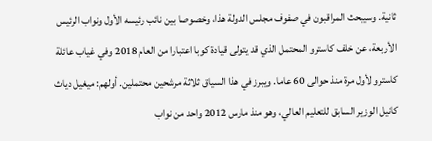ثانية. وسيبحث المراقبون في صفوف مجلس الدولة هذا، وخصوصا بين نائب رئيسه الأول ونواب الرئيس الأربعة، عن خلف كاسترو المحتمل الذي قد يتولى قيادة كوبا اعتبارا من العام 2018 وفي غياب عائلة كاسترو لأول مرة منذ حوالى 60 عاما. ويبرز في هذا السياق ثلاثة مرشحين محتملين. أولهم: ميغيل دياث كانيل الوزير السابق للتعليم العالي، وهو منذ مارس 2012 واحد من نواب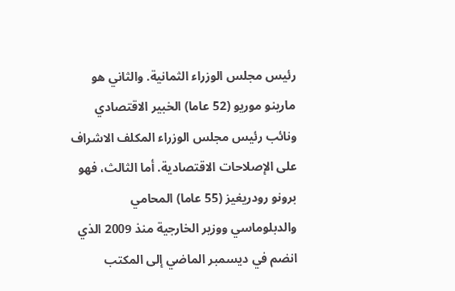رئيس مجلس الوزراء الثمانية. والثاني هو مارينو موريو (52 عاما) الخبير الاقتصادي ونائب رئيس مجلس الوزراء المكلف الاشراف على الإصلاحات الاقتصادية. أما الثالث، فهو برونو رودريغيز (55 عاما) المحامي والدبلوماسي ووزير الخارجية منذ 2009 الذي انضم في ديسمبر الماضي إلى المكتب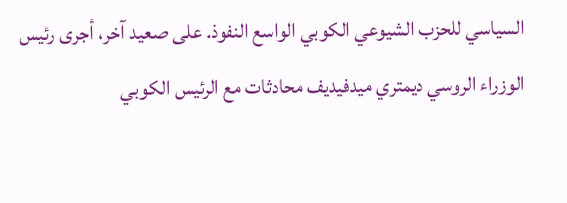السياسي للحزب الشيوعي الكوبي الواسع النفوذ. على صعيد آخر، أجرى رئيس الوزراء الروسي ديمتري ميدفيديف محادثات مع الرئيس الكوبي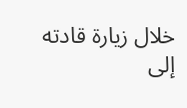خلال زيارة قادته إلى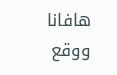هافانا ووقع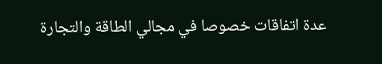عدة اتفاقات خصوصا في مجالي الطاقة والتجارة